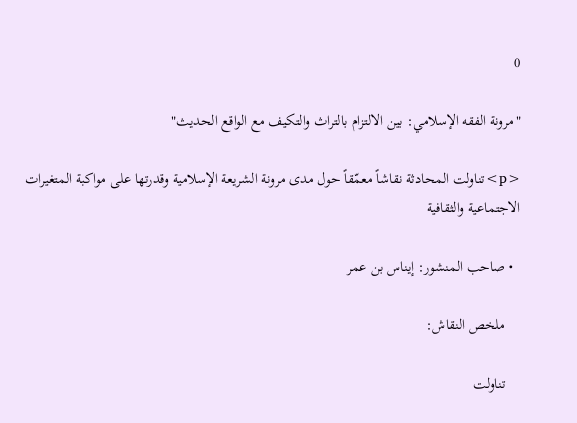0

"مرونة الفقه الإسلامي: بين الالتزام بالتراث والتكيف مع الواقع الحديث"

<p>تناولت المحادثة نقاشاً معمّقاً حول مدى مرونة الشريعة الإسلامية وقدرتها على مواكبة المتغيرات الاجتماعية والثقافية

  • صاحب المنشور: إيناس بن عمر

    ملخص النقاش:

    تناولت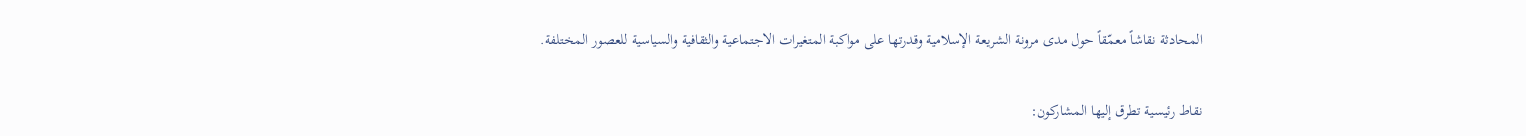المحادثة نقاشاً معمّقاً حول مدى مرونة الشريعة الإسلامية وقدرتها على مواكبة المتغيرات الاجتماعية والثقافية والسياسية للعصور المختلفة.

نقاط رئيسية تطرق إليها المشاركون: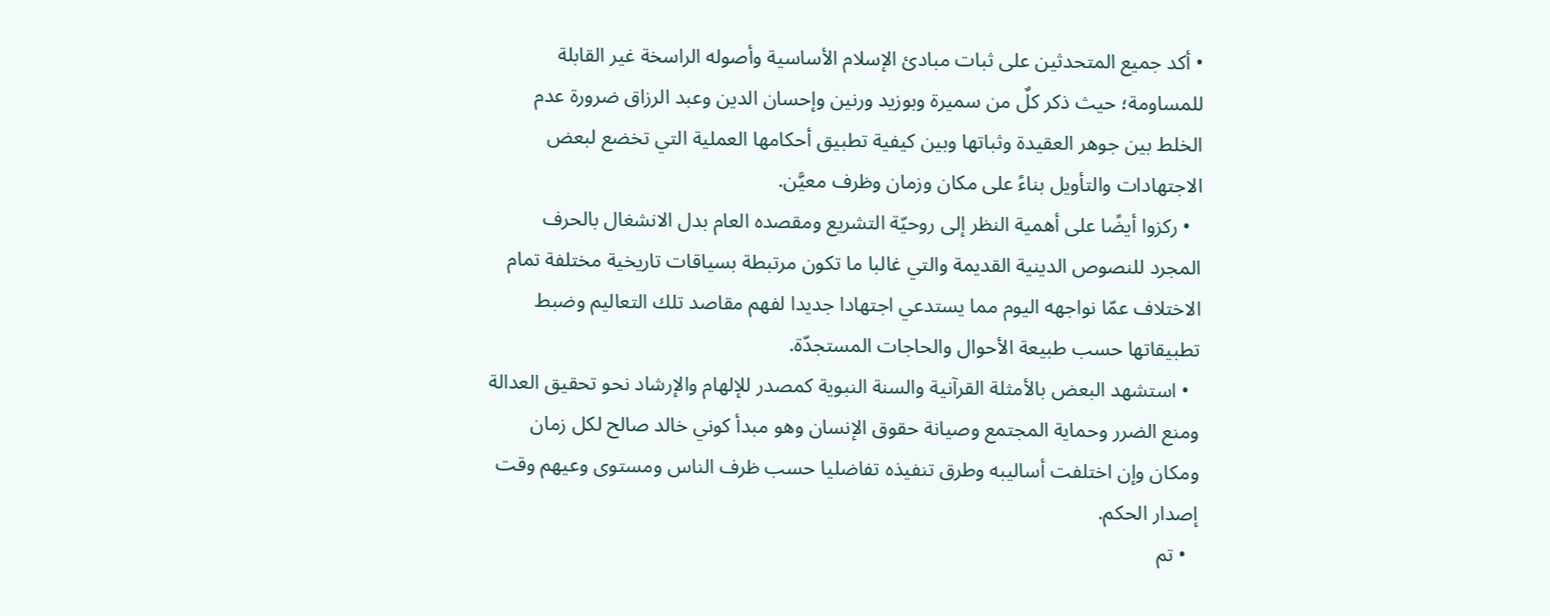• أكد جميع المتحدثين على ثبات مبادئ الإسلام الأساسية وأصوله الراسخة غير القابلة للمساومة؛ حيث ذكر كلٌ من سميرة وبوزيد ورنين وإحسان الدين وعبد الرزاق ضرورة عدم الخلط بين جوهر العقيدة وثباتها وبين كيفية تطبيق أحكامها العملية التي تخضع لبعض الاجتهادات والتأويل بناءً على مكان وزمان وظرف معيَّن.
  • ركزوا أيضًا على أهمية النظر إلى روحيّة التشريع ومقصده العام بدل الانشغال بالحرف المجرد للنصوص الدينية القديمة والتي غالبا ما تكون مرتبطة بسياقات تاريخية مختلفة تمام الاختلاف عمّا نواجهه اليوم مما يستدعي اجتهادا جديدا لفهم مقاصد تلك التعاليم وضبط تطبيقاتها حسب طبيعة الأحوال والحاجات المستجدّة.
  • استشهد البعض بالأمثلة القرآنية والسنة النبوية كمصدر للإلهام والإرشاد نحو تحقيق العدالة ومنع الضرر وحماية المجتمع وصيانة حقوق الإنسان وهو مبدأ كوني خالد صالح لكل زمان ومكان وإن اختلفت أساليبه وطرق تنفيذه تفاضليا حسب ظرف الناس ومستوى وعيهم وقت إصدار الحكم.
  • تم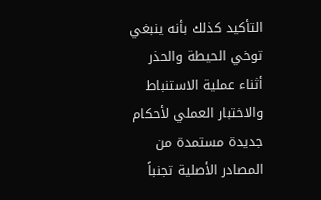التأكيد كذلك بأنه ينبغي توخي الحيطة والحذر أثناء عملية الاستنباط والاختبار العملي لأحكام جديدة مستمدة من المصادر الأصلية تجنباً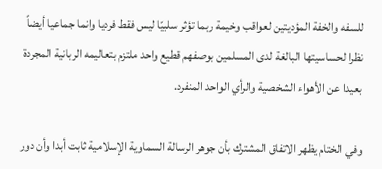للسفه والخفة المؤديتين لعواقب وخيمة ربما تؤثر سلبيّا ليس فقط فرديا وانما جماعيا أيضاً نظرا لحساسيتها البالغة لدى المسلمين بوصفهم قطيع واحد ملتزم بتعاليمه الربانية المجردة بعيدا عن الأهواء الشخصية والرأي الواحد المنفرد.

وفي الختام يظهر الاتفاق المشترك بأن جوهر الرسالة السماوية الإسلامية ثابت أبدا وأن دور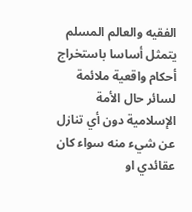الفقيه والعالم المسلم يتمثل أساسا باستخراج أحكام واقعية ملائمة لسائر حال الأمة الإسلامية دون أي تنازل عن شيء منه سواء كان عقائدي او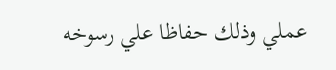عملي وذلك حفاظا علي رسوخه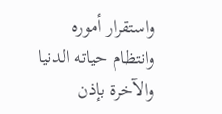واستقرار أموره وانتظام حياته الدنيا والآخرة بإذن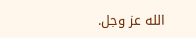الله عز وجل.